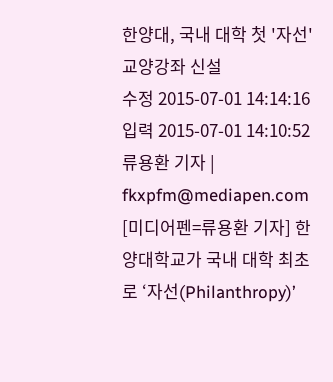한양대, 국내 대학 첫 '자선' 교양강좌 신설
수정 2015-07-01 14:14:16
입력 2015-07-01 14:10:52
류용환 기자 | fkxpfm@mediapen.com
[미디어펜=류용환 기자] 한양대학교가 국내 대학 최초로 ‘자선(Philanthropy)’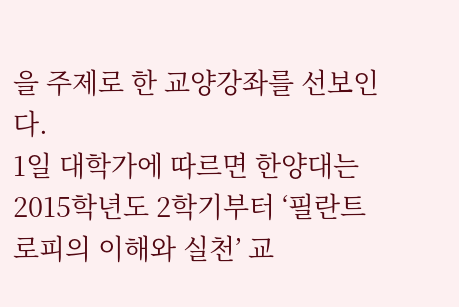을 주제로 한 교양강좌를 선보인다.
1일 대학가에 따르면 한양대는 2015학년도 2학기부터 ‘필란트로피의 이해와 실천’ 교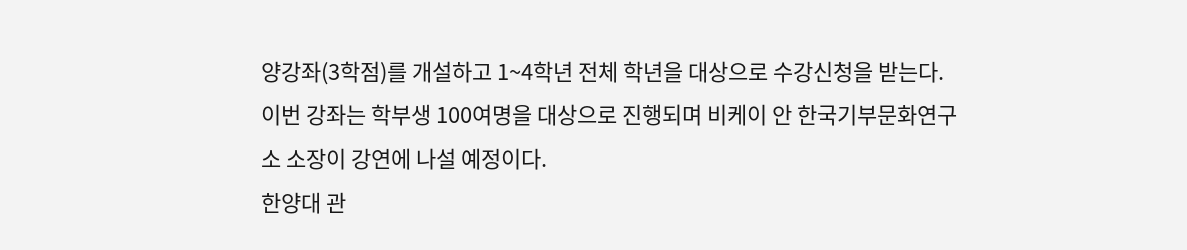양강좌(3학점)를 개설하고 1~4학년 전체 학년을 대상으로 수강신청을 받는다.
이번 강좌는 학부생 100여명을 대상으로 진행되며 비케이 안 한국기부문화연구소 소장이 강연에 나설 예정이다.
한양대 관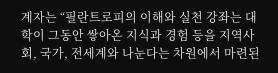계자는 “필란트로피의 이해와 실천 강좌는 대학이 그동안 쌓아온 지식과 경험 등을 지역사회, 국가, 전세계와 나눈다는 차원에서 마련된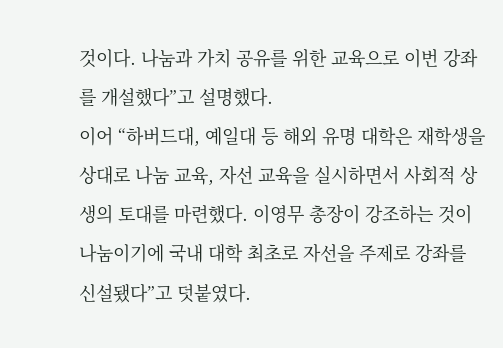것이다. 나눔과 가치 공유를 위한 교육으로 이번 강좌를 개설했다”고 설명했다.
이어 “하버드대, 예일대 등 해외 유명 대학은 재학생을 상대로 나눔 교육, 자선 교육을 실시하면서 사회적 상생의 토대를 마련했다. 이영무 총장이 강조하는 것이 나눔이기에 국내 대학 최초로 자선을 주제로 강좌를 신설됐다”고 덧붙였다.